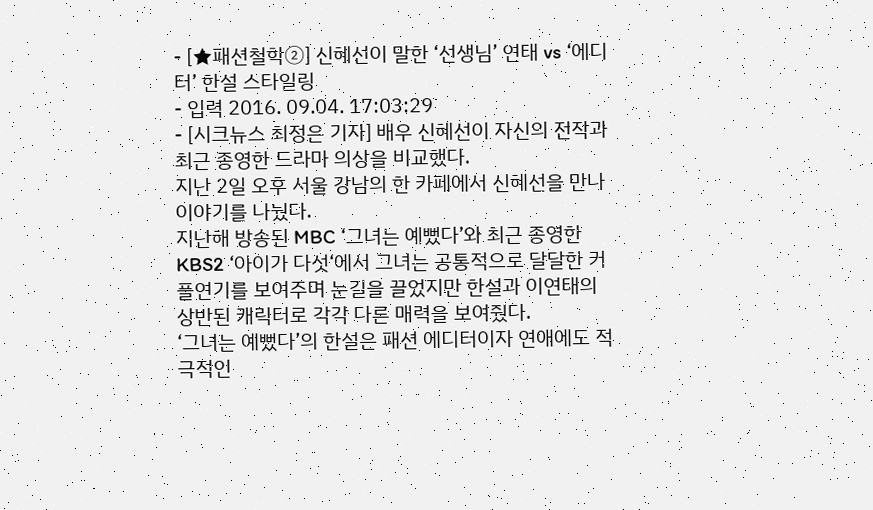- [★패션철학②] 신혜선이 말한 ‘선생님’ 연태 vs ‘에디터’ 한설 스타일링
- 입력 2016. 09.04. 17:03:29
- [시크뉴스 최정은 기자] 배우 신혜선이 자신의 전작과 최근 종영한 드라마 의상을 비교했다.
지난 2일 오후 서울 강남의 한 카페에서 신혜선을 만나 이야기를 나눴다.
지난해 방송된 MBC ‘그녀는 예뻤다’와 최근 종영한 KBS2 ‘아이가 다섯‘에서 그녀는 공통적으로 달달한 커플연기를 보여주며 눈길을 끌었지만 한설과 이연태의 상반된 캐릭터로 각각 다른 매력을 보여줬다.
‘그녀는 예뻤다’의 한설은 패션 에디터이자 연애에도 적극적인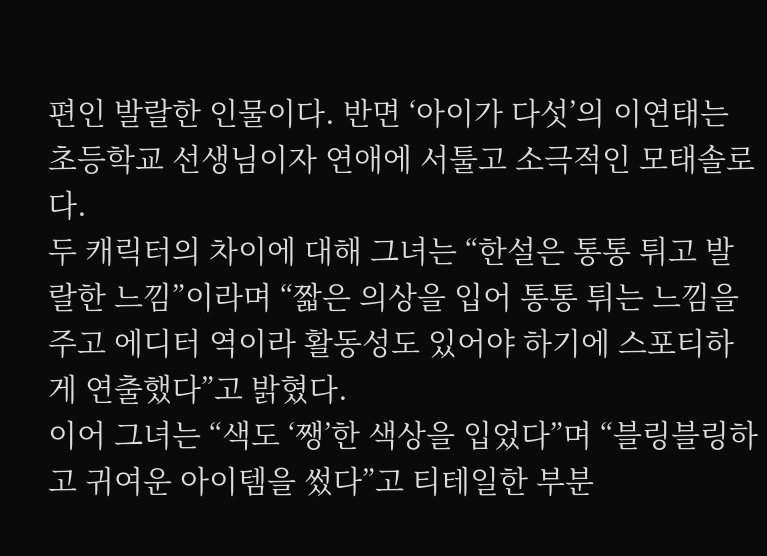편인 발랄한 인물이다. 반면 ‘아이가 다섯’의 이연태는 초등학교 선생님이자 연애에 서툴고 소극적인 모태솔로다.
두 캐릭터의 차이에 대해 그녀는 “한설은 통통 튀고 발랄한 느낌”이라며 “짧은 의상을 입어 통통 튀는 느낌을 주고 에디터 역이라 활동성도 있어야 하기에 스포티하게 연출했다”고 밝혔다.
이어 그녀는 “색도 ‘쨍’한 색상을 입었다”며 “블링블링하고 귀여운 아이템을 썼다”고 티테일한 부분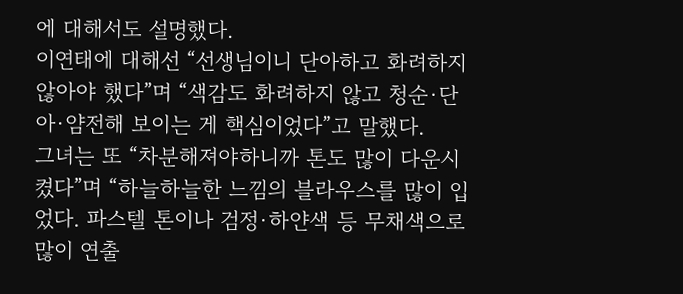에 대해서도 설명했다.
이연태에 대해선 “선생님이니 단아하고 화려하지 않아야 했다”며 “색감도 화려하지 않고 청순·단아·얌전해 보이는 게 핵심이었다”고 말했다.
그녀는 또 “차분해져야하니까 톤도 많이 다운시켰다”며 “하늘하늘한 느낌의 블라우스를 많이 입었다. 파스텔 톤이나 검정·하얀색 등 무채색으로 많이 연출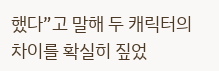했다”고 말해 두 캐릭터의 차이를 확실히 짚었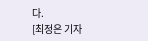다.
[최정은 기자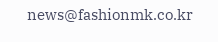news@fashionmk.co.kr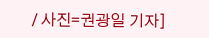/ 사진=권광일 기자]